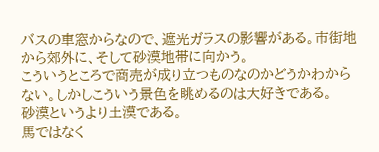バスの車窓からなので、遮光ガラスの影響がある。市街地から郊外に、そして砂漠地帯に向かう。
こういうところで商売が成り立つものなのかどうかわからない。しかしこういう景色を眺めるのは大好きである。
砂漠というより土漠である。
馬ではなく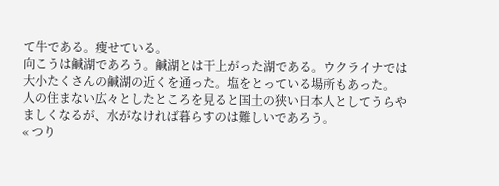て牛である。痩せている。
向こうは鹹湖であろう。鹹湖とは干上がった湖である。ウクライナでは大小たくさんの鹹湖の近くを通った。塩をとっている場所もあった。
人の住まない広々としたところを見ると国土の狭い日本人としてうらやましくなるが、水がなければ暮らすのは難しいであろう。
« つり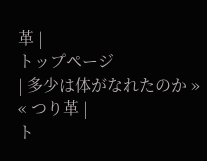革 |
トップページ
| 多少は体がなれたのか »
« つり革 |
ト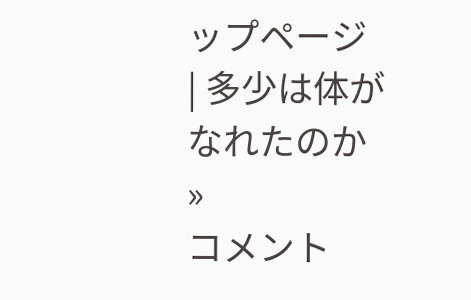ップページ
| 多少は体がなれたのか »
コメント